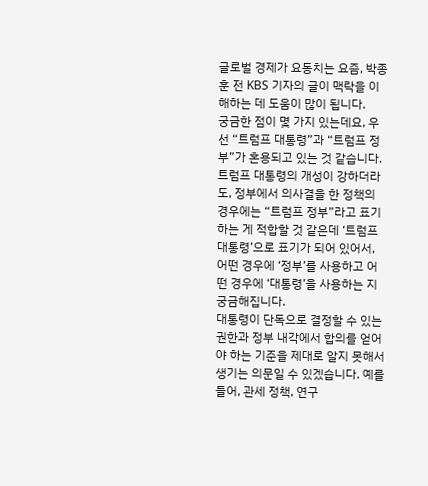글로벌 경제가 요동치는 요즘, 박종훈 전 KBS 기자의 글이 맥락을 이해하는 데 도움이 많이 됩니다.
궁금한 점이 몇 가지 있는데요, 우선 “트럼프 대통령”과 “트럼프 정부”가 혼용되고 있는 것 같습니다.
트럼프 대통령의 개성이 강하더라도, 정부에서 의사결을 한 정책의 경우에는 “트럼프 정부”라고 표기하는 게 적합할 것 같은데 ‘트럼프 대통령’으로 표기가 되어 있어서, 어떤 경우에 ‘정부’를 사용하고 어떤 경우에 ‘대통령’을 사용하는 지 궁금해집니다.
대통령이 단독으로 결정할 수 있는 권한과 정부 내각에서 합의를 얻어야 하는 기준을 제대로 알지 못해서 생기는 의문일 수 있겠습니다. 예를 들어, 관세 정책, 연구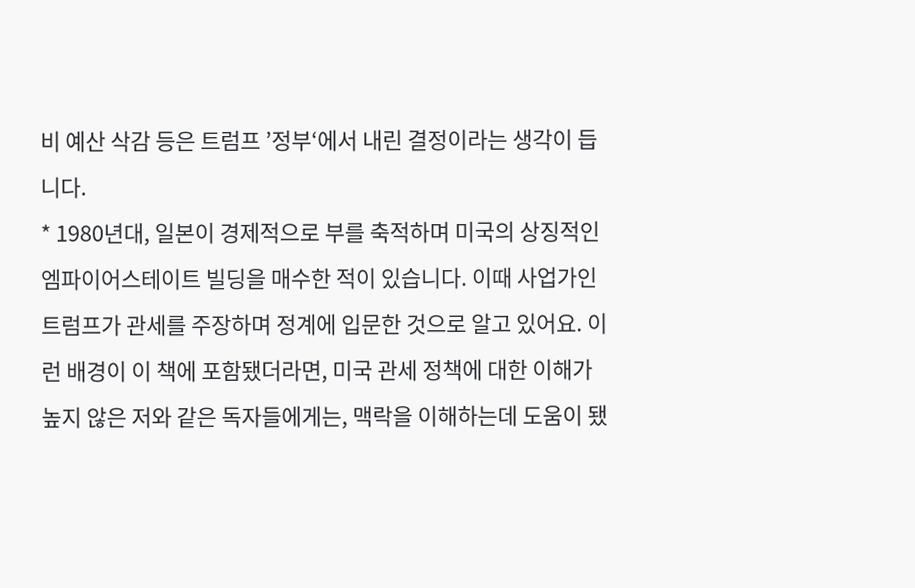비 예산 삭감 등은 트럼프 ’정부‘에서 내린 결정이라는 생각이 듭니다.
* 1980년대, 일본이 경제적으로 부를 축적하며 미국의 상징적인 엠파이어스테이트 빌딩을 매수한 적이 있습니다. 이때 사업가인 트럼프가 관세를 주장하며 정계에 입문한 것으로 알고 있어요. 이런 배경이 이 책에 포함됐더라면, 미국 관세 정책에 대한 이해가 높지 않은 저와 같은 독자들에게는, 맥락을 이해하는데 도움이 됐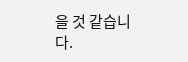을 것 같습니다.